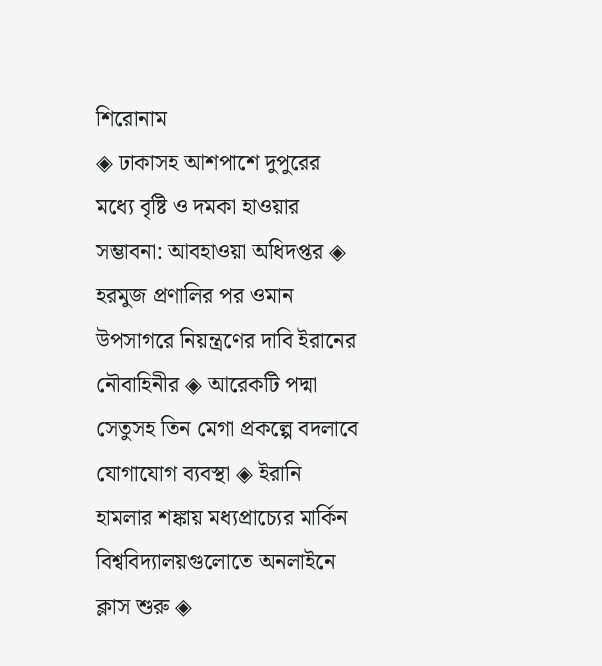শিরোনাম
◈ ঢাকাসহ আশপাশে দুপুরের মধ্যে বৃষ্টি ও দমকা হাওয়ার সম্ভাবনা: আবহাওয়া অধিদপ্তর ◈ হরমুজ প্রণালির পর ওমান উপসাগরে নিয়ন্ত্রণের দাবি ইরানের নৌবাহিনীর ◈ আরেকটি পদ্মা সেতুসহ তিন মেগা প্রকল্পে বদলাবে যোগাযোগ ব্যবস্থা ◈ ইরানি হামলার শঙ্কায় মধ্যপ্রাচ্যের মার্কিন বিশ্ববিদ্যালয়গুলোতে অনলাইনে ক্লাস শুরু ◈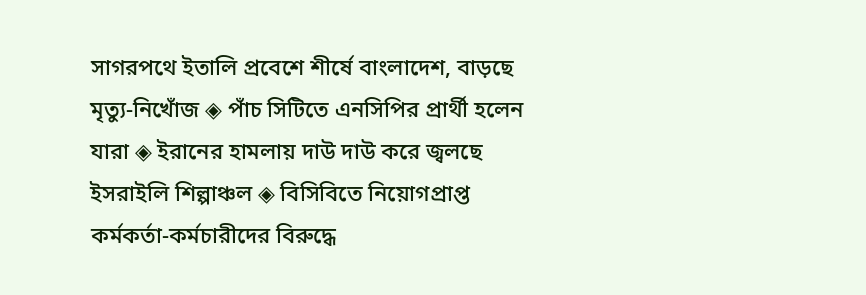সাগরপথে ইতালি প্রবেশে শীর্ষে বাংলাদেশ, বাড়ছে মৃত্যু-নিখোঁজ ◈ পাঁচ সিটিতে এনসিপির প্রার্থী হলেন যারা ◈ ইরানের হামলায় দাউ দাউ করে জ্বলছে ইসরাইলি শিল্পাঞ্চল ◈ বিসিবিতে নিয়োগপ্রাপ্ত কর্মকর্তা-কর্মচারীদের বিরুদ্ধে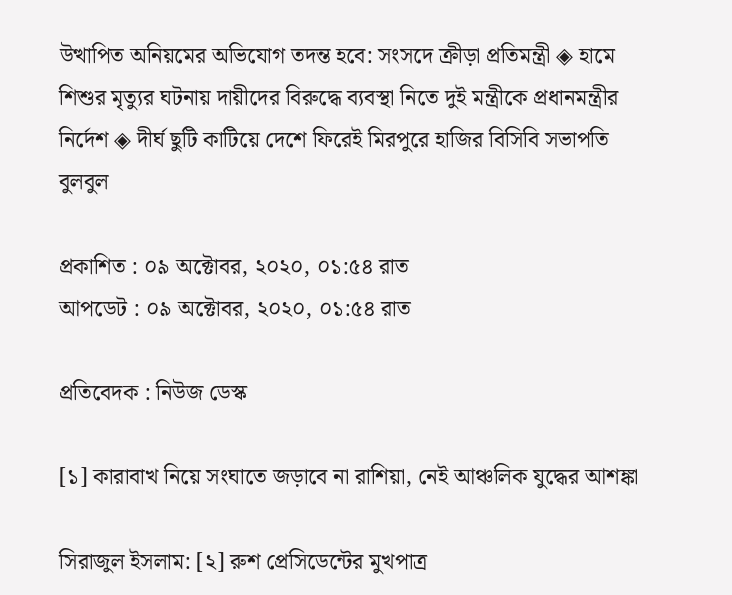উত্থাপিত অনিয়মের অভিযোগ তদন্ত হ‌বে: সংস‌দে ক্রীড়া প্রতিমন্ত্রী ◈ হামে শিশুর মৃত্যুর ঘটনায় দায়ীদের বিরুদ্ধে ব্যবস্থা নিতে দুই মন্ত্রীকে প্রধানমন্ত্রীর নির্দেশ ◈ দীর্ঘ ছু‌টি কা‌টি‌য়ে দেশে ফিরেই মিরপুরে হাজির বি‌সি‌বি সভাপ‌তি বুলবুল

প্রকাশিত : ০৯ অক্টোবর, ২০২০, ০১:৫৪ রাত
আপডেট : ০৯ অক্টোবর, ২০২০, ০১:৫৪ রাত

প্রতিবেদক : নিউজ ডেস্ক

[১] কারাবাখ নিয়ে সংঘাতে জড়াবে না রাশিয়া, নেই আঞ্চলিক যুদ্ধের আশঙ্কা

সিরাজুল ইসলাম: [২] রুশ প্রেসিডেন্টের মুখপাত্র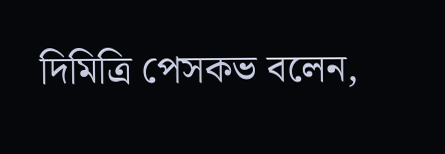দিমিত্রি পেসকভ বলেন,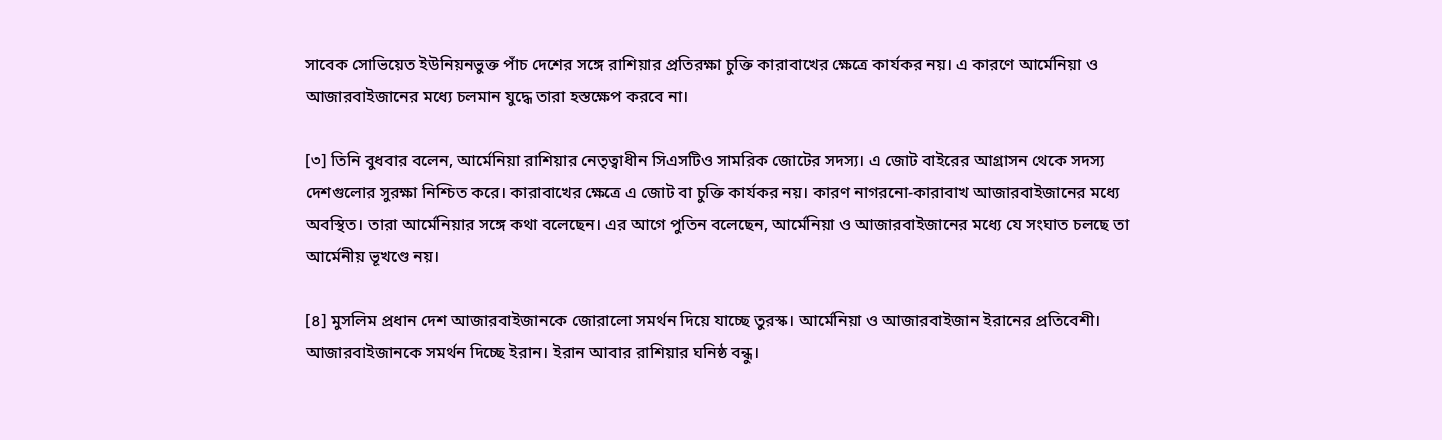সাবেক সোভিয়েত ইউনিয়নভুক্ত পাঁচ দেশের সঙ্গে রাশিয়ার প্রতিরক্ষা চুক্তি কারাবাখের ক্ষেত্রে কার্যকর নয়। এ কারণে আর্মেনিয়া ও আজারবাইজানের মধ্যে চলমান যুদ্ধে তারা হস্তক্ষেপ করবে না।

[৩] তিনি বুধবার বলেন, আর্মেনিয়া রাশিয়ার নেতৃত্বাধীন সিএসটিও সামরিক জোটের সদস্য। এ জোট বাইরের আগ্রাসন থেকে সদস্য দেশগুলোর সুরক্ষা নিশ্চিত করে। কারাবাখের ক্ষেত্রে এ জোট বা চুক্তি কার্যকর নয়। কারণ নাগরনো-কারাবাখ আজারবাইজানের মধ্যে অবস্থিত। তারা আর্মেনিয়ার সঙ্গে কথা বলেছেন। এর আগে পুতিন বলেছেন, আর্মেনিয়া ও আজারবাইজানের মধ্যে যে সংঘাত চলছে তা আর্মেনীয় ভূখণ্ডে নয়।

[৪] মুসলিম প্রধান দেশ আজারবাইজানকে জোরালো সমর্থন দিয়ে যাচ্ছে তুরস্ক। আর্মেনিয়া ও আজারবাইজান ইরানের প্রতিবেশী। আজারবাইজানকে সমর্থন দিচ্ছে ইরান। ইরান আবার রাশিয়ার ঘনিষ্ঠ বন্ধু।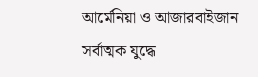আর্মেনিয়া ও আজারবাইজান সর্বাত্মক যুদ্ধে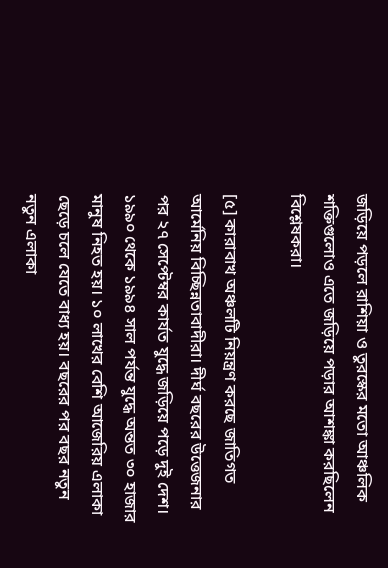জড়িয়ে পড়লে রাশিয়া ও তুরস্কের মতো আঞ্চলিক শক্তিগুলোও এতে জড়িয়ে পড়ার আশঙ্কা করছিলেন বিশ্লেষকরা।

[৫] কারাবাখ অঞ্চলটি নিয়ন্ত্রণ করছে জাতিগত আর্মেনিয় বিচ্ছিন্নতাবাদীরা। দীর্ঘ বছরের উত্তেজনার পর ২৭ সেপ্টেম্বর কার্যত যুদ্ধে জড়িয়ে পড়ে দুই দেশ। ১৯৯০ থেকে ১৯৯৪ সাল পর্যন্ত যুদ্ধে অন্তত ৩০ হাজার মানুষ নিহত হয়। ১০ লাখের বেশি আজেরিয় এলাকা ছেড়ে চলে যেতে বাধ্য হয়। বছরের পর বছর নতুন নতুন এলাকা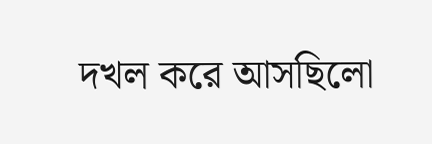দখল করে আসছিলো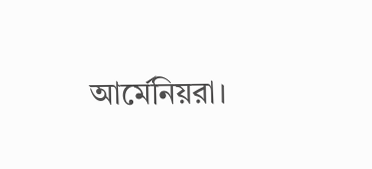আর্মেনিয়রা।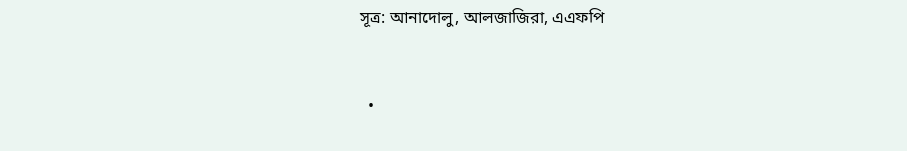সূত্র: আনাদোলু, আলজাজিরা, এএফপি



  •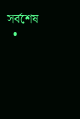সর্বশেষ
  •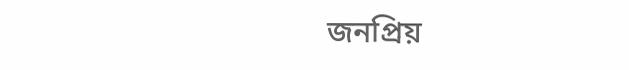জনপ্রিয়